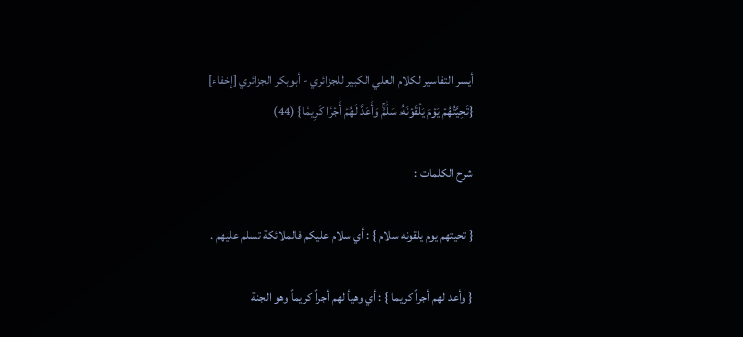أيسر التفاسير لكلام العلي الكبير للجزائري - أبوبكر الجزائري [إخفاء]
{تَحِيَّتُهُمۡ يَوۡمَ يَلۡقَوۡنَهُۥ سَلَٰمٞۚ وَأَعَدَّ لَهُمۡ أَجۡرٗا كَرِيمٗا} (44)

شرح الكلمات :

{ تحيتهم يوم يلقونه سلام } : أي سلام عليكم فالملائكة تسلم عليهم .

{ وأعد لهم أجراً كريما } : أي وهيأ لهم أجراً كريماً وهو الجنة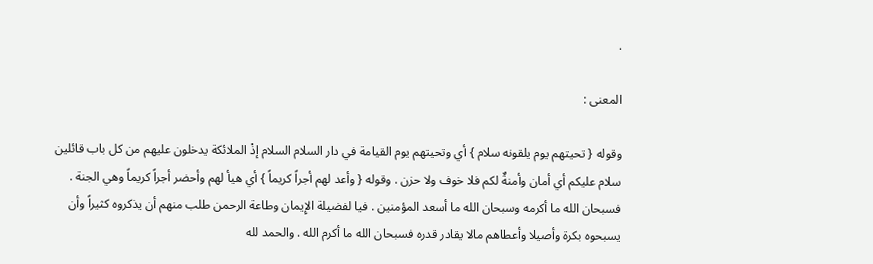.

المعنى :

وقوله { تحيتهم يوم يلقونه سلام } أي وتحيتهم يوم القيامة في دار السلام السلام إذْ الملائكة يدخلون عليهم من كل باب قائلين سلام عليكم أي أمان وأمنةٌ لكم فلا خوف ولا حزن . وقوله { وأعد لهم أجراً كريماً } أي هيأ لهم وأحضر أجراً كريماً وهي الجنة . فسبحان الله ما أكرمه وسبحان الله ما أسعد المؤمنين . فيا لفضيلة الإِيمان وطاعة الرحمن طلب منهم أن يذكروه كثيراً وأن يسبحوه بكرة وأصيلا وأعطاهم مالا يقادر قدره فسبحان الله ما أكرم الله . والحمد لله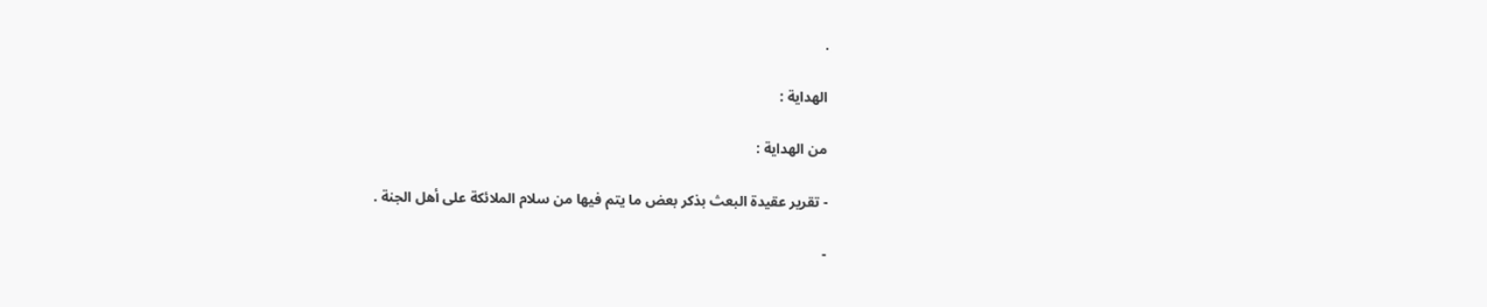.

الهداية :

من الهداية :

- تقرير عقيدة البعث بذكر بعض ما يتم فيها من سلام الملائكة على أهل الجنة .

-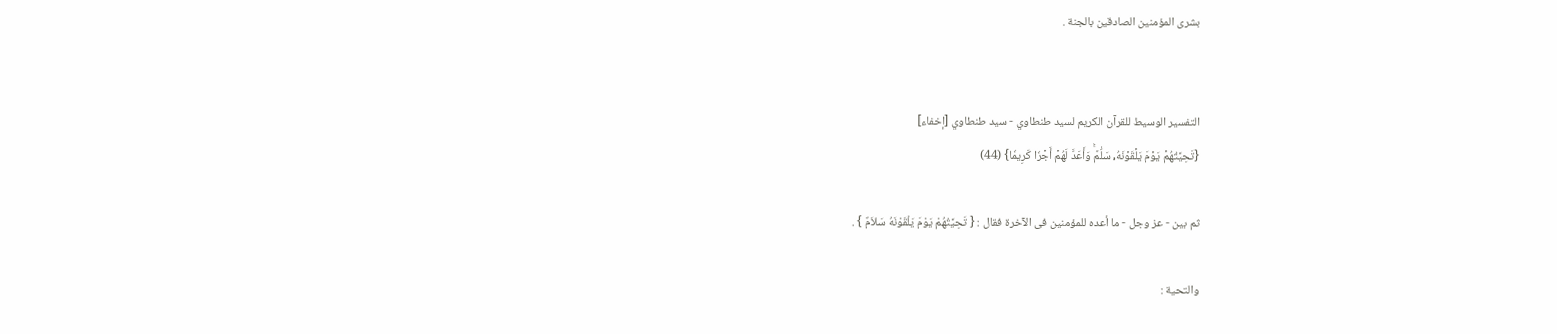بشرى المؤمنين الصادقين بالجنة .


التفسير الوسيط للقرآن الكريم لسيد طنطاوي - سيد طنطاوي [إخفاء]
{تَحِيَّتُهُمۡ يَوۡمَ يَلۡقَوۡنَهُۥ سَلَٰمٞۚ وَأَعَدَّ لَهُمۡ أَجۡرٗا كَرِيمٗا} (44)

ثم بين - عز وجل - ما أعده للمؤمنين فى الآخرة فقال : { تَحِيَّتُهُمْ يَوْمَ يَلْقَوْنَهُ سَلاَمٌ } .

والتحية :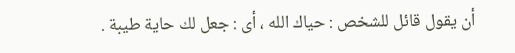أن يقول قائل للشخص : حياك الله ، أى : جعل لك حاية طيبة .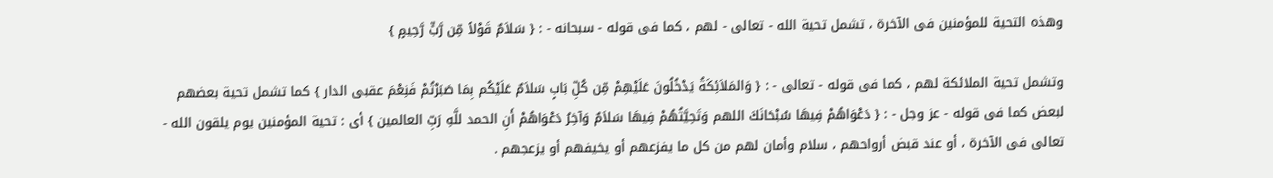وهذه التحية للمؤمنين فى الآخرة ، تشمل تحية الله - تعالى - لهم ، كما فى قوله - سبحانه - : { سَلاَمٌ قَوْلاً مِّن رَّبٍّ رَّحِيمٍ }

وتشمل تحية الملائكة لهم ، كما فى قوله - تعالى - : { وَالمَلاَئِكَةُ يَدْخُلُونَ عَلَيْهِمْ مِّن كُلِّ بَابٍ سَلاَمٌ عَلَيْكُم بِمَا صَبَرْتُمْ فَنِعْمَ عقبى الدار } كما تشمل تحية بعضهم لبعض كما فى قوله - عز وجل - : { دَعْوَاهُمْ فِيهَا سُبْحَانَكَ اللهم وَتَحِيَّتُهُمْ فِيهَا سَلاَمٌ وَآخِرُ دَعْوَاهُمْ أَنِ الحمد للَّهِ رَبِّ العالمين } أى : تحية المؤمنين يوم يلقون الله - تعالى فى الآخرة ، أو عند قبض أرواحهم ، سلام وأمان لهم من كل ما يفزعهم أو يخيفهم أو يزعجهم .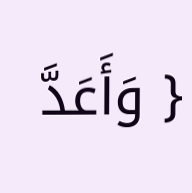{ وَأَعَدَّ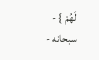لَهُمْ } - سبحانه -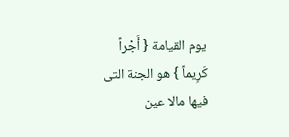يوم القيامة { أَجْراً كَرِيماً } هو الجنة التى فيها مالا عين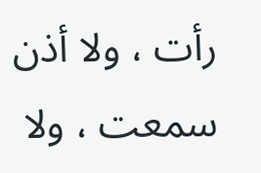رأت ، ولا أذن سمعت ، ولا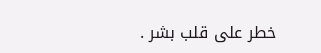خطر على قلب بشر .